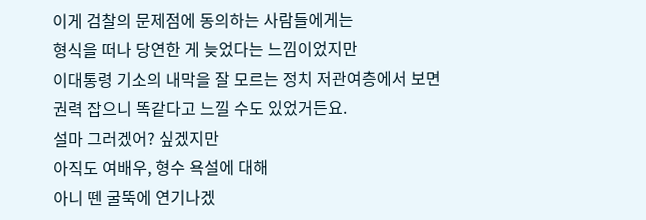이게 검찰의 문제점에 동의하는 사람들에게는
형식을 떠나 당연한 게 늦었다는 느낌이었지만
이대통령 기소의 내막을 잘 모르는 정치 저관여층에서 보면
권력 잡으니 똑같다고 느낄 수도 있었거든요.
설마 그러겠어? 싶겠지만
아직도 여배우, 형수 욕설에 대해
아니 뗀 굴뚝에 연기나겠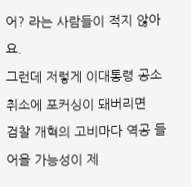어? 라는 사람들이 적지 않아요.
그런데 저렇게 이대통령 공소 취소에 포커싱이 돼버리면
검찰 개혁의 고비마다 역공 들어올 가능성이 제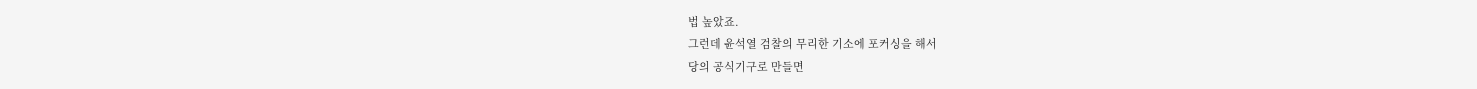법 높았죠.
그런데 윤석열 검찰의 무리한 기소에 포커싱을 해서
당의 공식기구로 만들면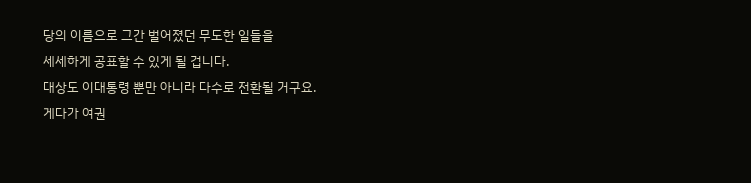당의 이름으로 그간 벌어졌던 무도한 일들을
세세하게 공표할 수 있게 될 겁니다.
대상도 이대통령 뿐만 아니라 다수로 전환될 거구요.
게다가 여권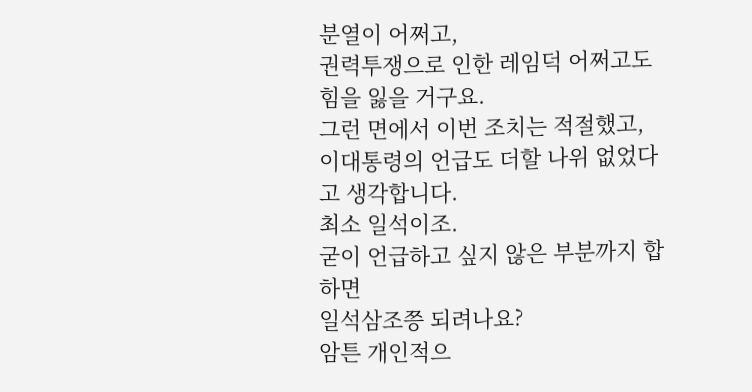분열이 어쩌고,
권력투쟁으로 인한 레임덕 어쩌고도 힘을 잃을 거구요.
그런 면에서 이번 조치는 적절했고,
이대통령의 언급도 더할 나위 없었다고 생각합니다.
최소 일석이조.
굳이 언급하고 싶지 않은 부분까지 합하면
일석삼조쯩 되려나요?
암튼 개인적으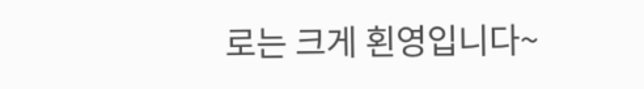로는 크게 횐영입니다~